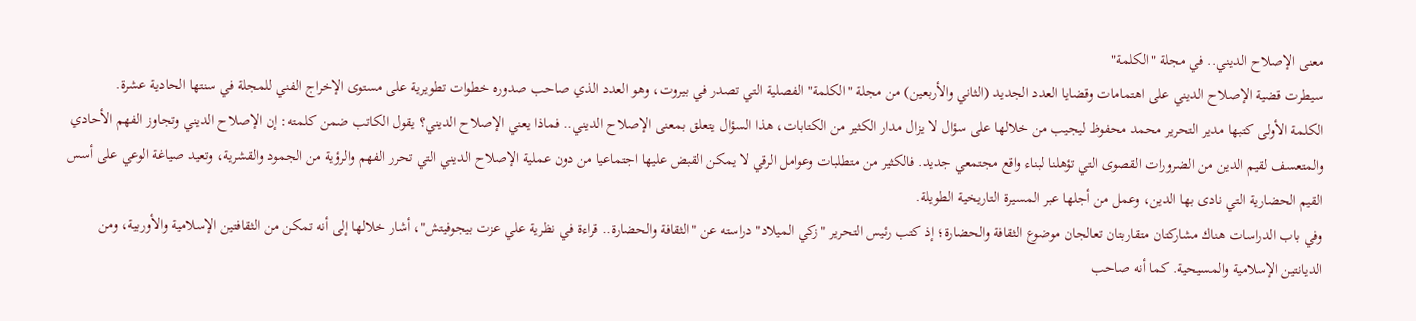معنى الإصلاح الديني.. في مجلة "الكلمة"
سيطرت قضية الإصلاح الديني على اهتمامات وقضايا العدد الجديد (الثاني والأربعين) من مجلة "الكلمة" الفصلية التي تصدر في بيروت، وهو العدد الذي صاحب صدوره خطوات تطويرية على مستوى الإخراج الفني للمجلة في سنتها الحادية عشرة.
الكلمة الأولى كتبها مدير التحرير محمد محفوظ ليجيب من خلالها على سؤال لا يزال مدار الكثير من الكتابات، هذا السؤال يتعلق بمعنى الإصلاح الديني.. فماذا يعني الإصلاح الديني؟ يقول الكاتب ضمن كلمته: إن الإصلاح الديني وتجاوز الفهم الأحادي والمتعسف لقيم الدين من الضرورات القصوى التي تؤهلنا لبناء واقع مجتمعي جديد. فالكثير من متطلبات وعوامل الرقي لا يمكن القبض عليها اجتماعيا من دون عملية الإصلاح الديني التي تحرر الفهم والرؤية من الجمود والقشرية، وتعيد صياغة الوعي على أسس القيم الحضارية التي نادى بها الدين، وعمل من أجلها عبر المسيرة التاريخية الطويلة.
وفي باب الدراسات هناك مشاركتان متقاربتان تعالجان موضوع الثقافة والحضارة؛ إذ كتب رئيس التحرير "زكي الميلاد" دراسته عن "الثقافة والحضارة.. قراءة في نظرية علي عزت بيجوفيتش"، أشار خلالها إلى أنه تمكن من الثقافتين الإسلامية والأوربية، ومن الديانتين الإسلامية والمسيحية. كما أنه صاحب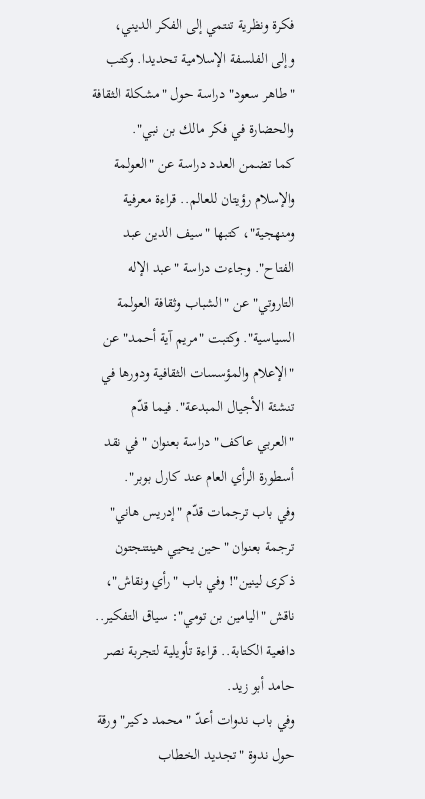فكرة ونظرية تنتمي إلى الفكر الديني، وإلى الفلسفة الإسلامية تحديدا. وكتب "طاهر سعود" دراسة حول "مشكلة الثقافة والحضارة في فكر مالك بن نبي".
كما تضمن العدد دراسة عن "العولمة والإسلام رؤيتان للعالم.. قراءة معرفية ومنهجية"، كتبها "سيف الدين عبد الفتاح". وجاءت دراسة "عبد الإله التاروتي" عن "الشباب وثقافة العولمة السياسية". وكتبت "مريم آية أحمد" عن "الإعلام والمؤسسات الثقافية ودورها في تنشئة الأجيال المبدعة". فيما قدّم "العربي عاكف" دراسة بعنوان "في نقد أسطورة الرأي العام عند كارل بوبر".
وفي باب ترجمات قدّم "إدريس هاني" ترجمة بعنوان "حين يحيي هينتنجتون ذكرى لينين"! وفي باب "رأي ونقاش"، ناقش "اليامين بن تومي": سياق التفكير.. دافعية الكتابة.. قراءة تأويلية لتجربة نصر حامد أبو زيد.
وفي باب ندوات أعدّ "محمد دكير" ورقة حول ندوة "تجديد الخطاب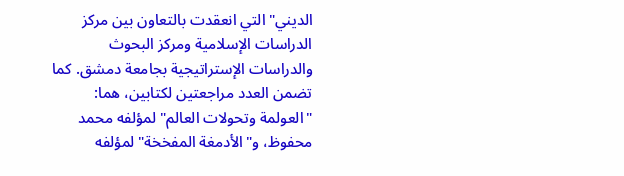الديني" التي انعقدت بالتعاون بين مركز الدراسات الإسلامية ومركز البحوث والدراسات الإستراتيجية بجامعة دمشق. كما تضمن العدد مراجعتين لكتابين، هما: "العولمة وتحولات العالم" لمؤلفه محمد محفوظ، و"الأدمغة المفخخة" لمؤلفه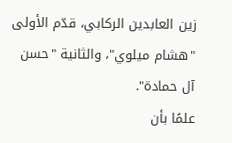زين العابدين الركابي، قدّم الأولى "هشام ميلوي"، والثانية "حسن آل حمادة".
علمًا بأن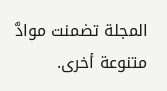المجلة تضمنت موادَّ متنوعة أخرى.